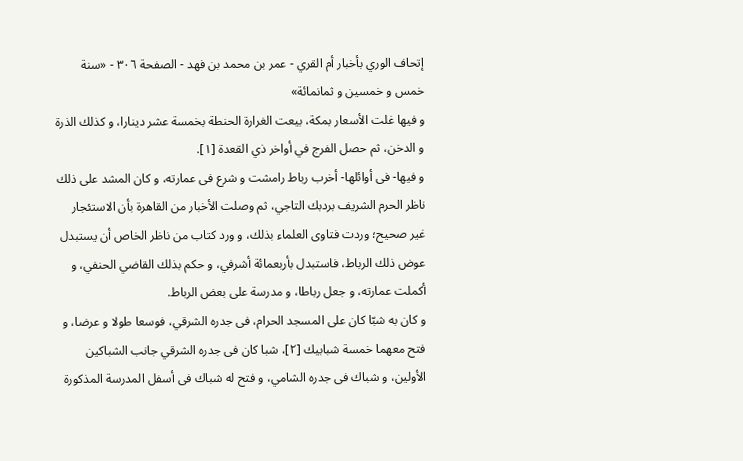إتحاف الوري بأخبار أم القري - عمر بن محمد بن فهد - الصفحة ٣٠٦ - «سنة خمس و خمسين و ثمانمائة»
و فيها غلت الأسعار بمكة، بيعت الغرارة الحنطة بخمسة عشر دينارا، و كذلك الذرة و الدخن، ثم حصل الفرج في أواخر ذي القعدة [١].
و فيها- فى أوائلها- أخرب رباط رامشت و شرع فى عمارته، و كان المشد على ذلك ناظر الحرم الشريف بردبك التاجي، ثم وصلت الأخبار من القاهرة بأن الاستئجار غير صحيح؛ وردت فتاوى العلماء بذلك، و ورد كتاب من ناظر الخاص أن يستبدل عوض ذلك الرباط، فاستبدل بأربعمائة أشرفي، و حكم بذلك القاضي الحنفي، و أكملت عمارته، و جعل رباطا، و مدرسة على بعض الرباط.
و كان به شبّا كان على المسجد الحرام، فى جدره الشرقي، فوسعا طولا و عرضا، و فتح معهما خمسة شبابيك [٢]، شبا كان فى جدره الشرقي جانب الشباكين الأولين، و شباك فى جدره الشامي، و فتح له شباك فى أسفل المدرسة المذكورة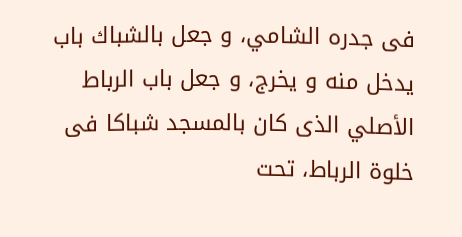فى جدره الشامي، و جعل بالشباك باب يدخل منه و يخرج، و جعل باب الرباط الأصلي الذى كان بالمسجد شباكا فى خلوة الرباط، تحت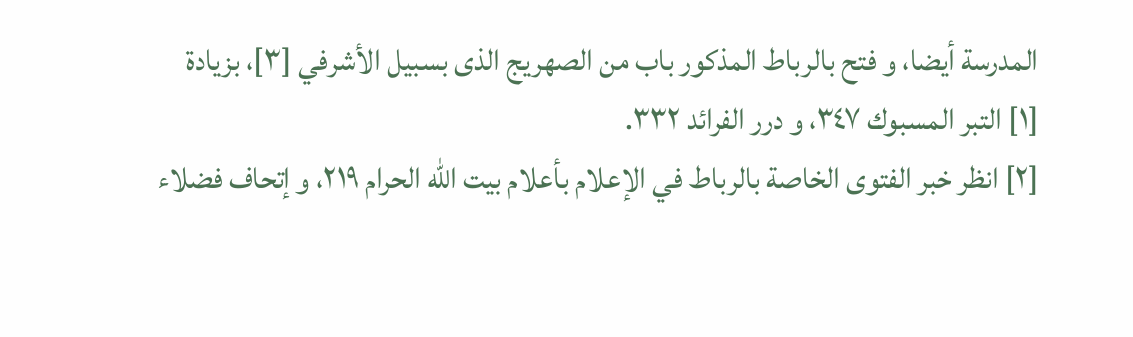المدرسة أيضا، و فتح بالرباط المذكور باب من الصهريج الذى بسبيل الأشرفي [٣]، بزيادة
[١] التبر المسبوك ٣٤٧، و درر الفرائد ٣٣٢.
[٢] انظر خبر الفتوى الخاصة بالرباط في الإعلام بأعلام بيت اللّه الحرام ٢١٩، و إتحاف فضلاء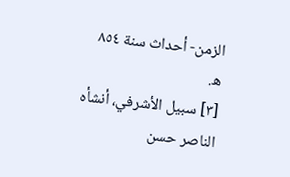الزمن- أحداث سنة ٨٥٤ ه.
[٣] سبيل الأشرفي، أنشأه الناصر حسن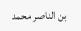بن الناصر محمد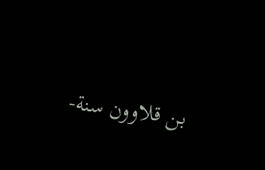بن قلاوون سنة-